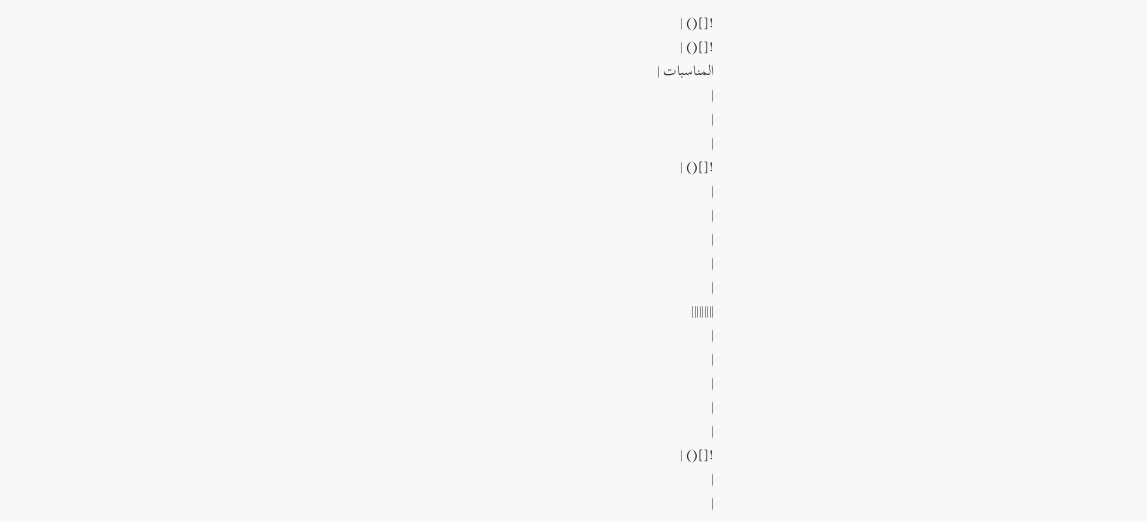![]() |
![]() |
المناسبات |
|
|
|
![]() |
|
|
|
|
|
|||||||||
|
|
|
|
|
![]() |
|
|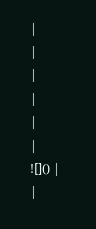|
|
|
|
|
|
![]() |
|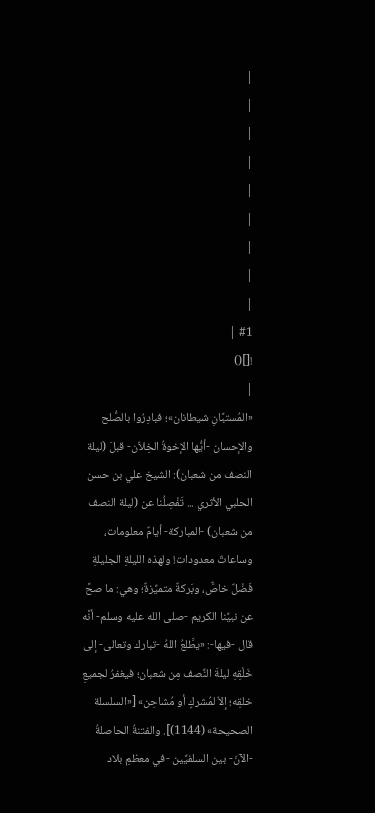|
|
|
|
|
|
|
|
|
#1 |
![]()
|
«المُستبَّانِ شيطانان»؛ فبادِرُوا بالصُّلح والإحسان -أيُّها الإخوةُ الخِلاّن- قبلَ (ليلة النصف من شعبان): الشيخ علي بن حسن الحلبي الأثري ... تَفْصِلُنا عن (ليلة النصف من شعبان) -المباركة- أيامٌ معلومات، وساعاتٌ معدودات! ولهذه الليلةِ الجليلةِ فَضْلٌ خاصٌّ، وبَركةٌ متميِّزةٌ؛ وهي: ما صحَّ عن نبيِّنا الكريم -صلى الله عليه وسلم- أنَّه قال -فيها-: «يطَّلعُ اللهُ -تبارك وتعالى- إلى خَلْقِهِ ليلةَ النِّصف مِن شعبان؛ فيغفرُ لجميعِ خلقِه؛ إلاّ لمُشركٍ أو مُشاحِن» [«السلسلة الصحيحة» (1144)]. والفتنةُ الحاصلةُ -الآنَ- بين السلفيِّين -في معظمِ بلاد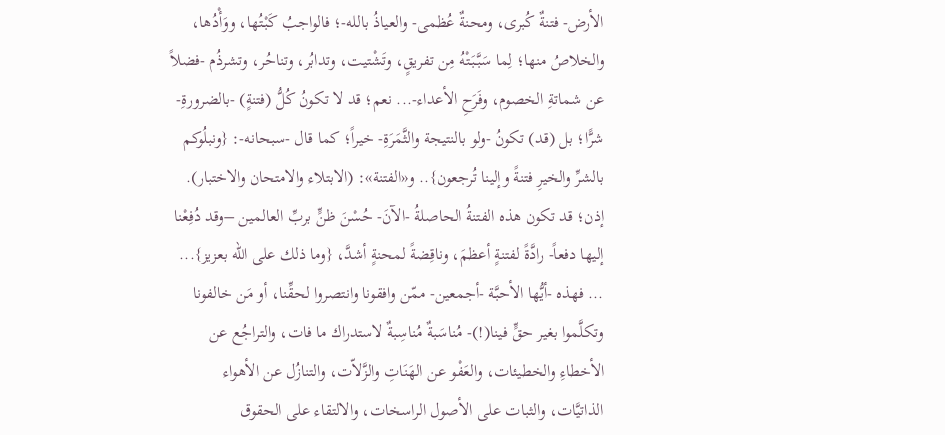الأرض- فتنةٌ كُبرى، ومحنةٌ عُظمى- والعياذُ بالله-؛ فالواجبُ كَبْتُها، ووَأْدُها، والخلاصُ منها؛ لِما سَبَّبَتْهُ مِن تفريقٍ، وتَشْتيت، وتدابُر، وتناحُر، وتشرذُم -فضلاً عن شماتةِ الخصوم، وفَرَحِ الأعداء-... نعم؛ قد لا تكونُ كُلُّ (فتنةٍ) -بالضرورةِ- شرًّا؛ بل (قد) تكونُ -ولو بالنتيجة والثَّمَرَةِ- خيراً؛ كما قال -سبحانه-: {ونبلُوكم بالشرِّ والخيرِ فتنةً وإلينا تُرجعون}.. و«الفتنة»: (الابتلاء والامتحان والاختبار). إذن؛ قد تكون هذه الفتنةُ الحاصلةُ -الآنَ- حُسْنَ ظنٍّ بربِّ العالمين –وقد دُفِعْنا إليها دفعاً- رادَّةً لفتنةٍ أعظمَ، وناقِضةً لمحنةٍ أشدَّ، {وما ذلك على الله بعزيز}... ... فهذه -أيُّها الأحبَّة -أجمعين- ممّن وافقونا وانتصروا لحقِّنا، أو مَن خالفونا وتكلَّموا بغير حقٍّ فينا(!)- مُناسَبةٌ مُناسِبةٌ لاستدراك ما فات، والتراجُع عن الأخطاءِ والخطيئات، والعَفْو عن الهَنَاتِ والزَّلاّت، والتنازُل عن الأهواء الذاتيَّات، والثبات على الأصول الراسخات، والالتقاء على الحقوق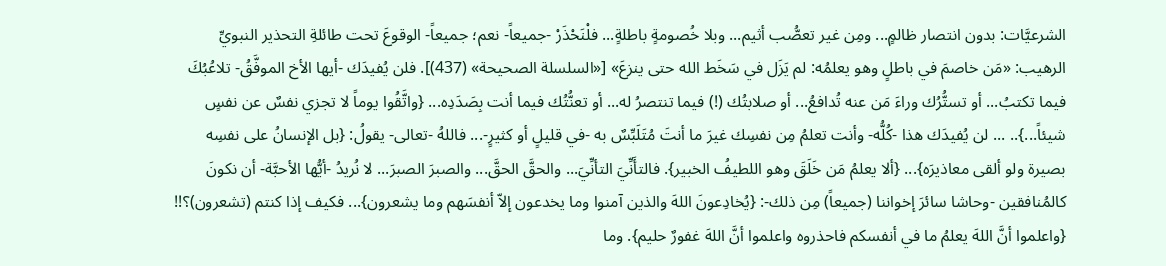الشرعيَّات: بدون انتصار ظالمٍ... ومِن غير تعصُّب أثيم... وبلا خُصومةٍ باطلةٍ... فلْنَحْذَرْ -جميعاً- نعم؛ جميعاً- الوقوعَ تحت طائلةِ التحذير النبويِّ الرهيب: «مَن خاصمَ في باطلٍ وهو يعلمُه: لم يَزَل في سَخَط الله حتى ينزعَ» [«السلسلة الصحيحة» (437)]. فلن يُفيدَك -أيها الأخ الموفَّقُ- تلاعُبُكَ فيما تكتبُ... أو تستُّرُك وراءَ مَن عنه تُدافعُ... أو صلابتُك (!) فيما تنتصرُ له... أو تعنُّتُك فيما أنت بِصَدَدِه... {واتَّقُوا يوماً لا تجزي نفسٌ عن نفسٍ شيئاً...}.. ... لن يُفيدَك هذا -كُلُّه- وأنت تعلمُ مِن نفسِك غيرَ ما أنتَ مُتَلَبِّسٌ به -في قليلٍ أو كثيرٍ-... فاللهُ -تعالى- يقولُ: {بل الإنسانُ على نفسِه بصيرة ولو ألقى معاذيرَه}... {ألا يعلمُ مَن خَلَقَ وهو اللطيفُ الخبير}. فالتأَنِّيَ التأنِّيَ... والحقَّ الحقَّ... والصبرَ الصبرَ... لا نُريدُ -أيُّها الأحبَّة- أن نكونَ كالمُنافقين -وحاشا سائرَ إخواننا (جميعاً) مِن ذلك-: {يُخادِعونَ اللهَ والذين آمنوا وما يخدعون إلاّ أنفسَهم وما يشعرون}... فكيف إذا كنتم (تشعرون)؟!! {واعلموا أنَّ اللهَ يعلمُ ما في أنفسكم فاحذروه واعلموا أنَّ اللهَ غفورٌ حليم}. وما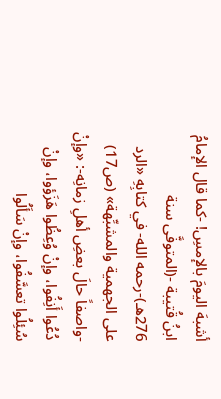أشبهَ اليومَ بالإمسِ! -كما قال الإمامُ ابنُ قُتيبة -(المتوفَّى سنة 276هـ)-رحمه الله- في كتابِهِ «الرد على الجهمية والمشبِّهة» (ص17) -واصفاً حالَ بعضِ أهلِ زمانِه-: «وإنْ دُعُوا أَنِفُوا، وإنْ وُعِظُوا هَزَؤوا، وإنْ سُئِلُوا تعسَّفُوا، وإنْ سَأَلُوا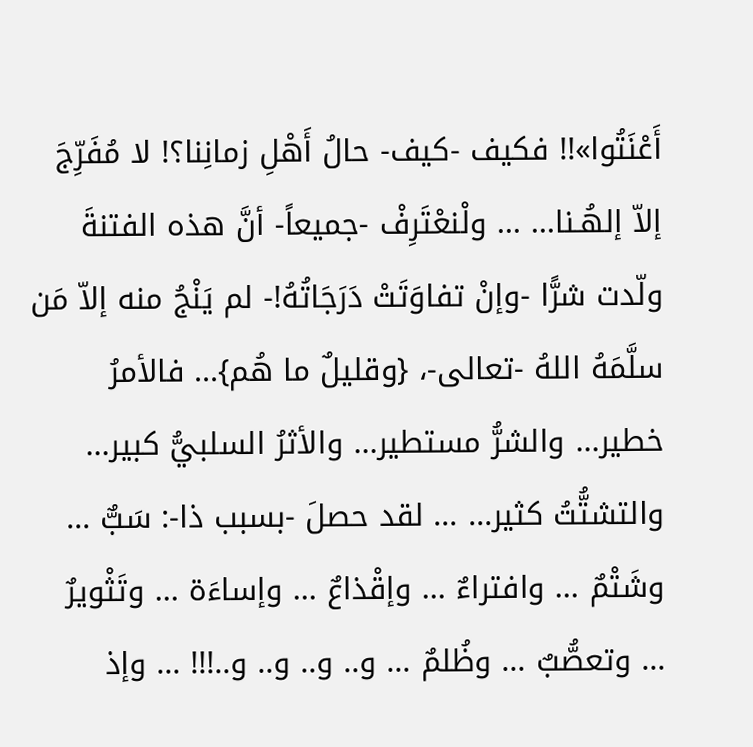أَعْنَتُوا»!! فكيف -كيف- حالُ أَهْلِ زمانِنا؟! لا مُفَرِّجَ إلاّ إلهُـنا... ... ولْنعْتَرِفْ -جميعاً- أنَّ هذه الفتنةَ ولّدت شرًّا -وإنْ تفاوَتَتْ دَرَجَاتُهُ!- لم يَنْجُ منه إلاّ مَن سلَّمَهُ اللهُ -تعالى-، {وقليلٌ ما هُم}... فالأمرُ خطير... والشرُّ مستطير... والأثرُ السلبيُّ كبير... والتشتُّتُ كثير... ... لقد حصلَ -بسبب ذا-: سَبٌّ ... وشَتْمٌ ... وافتراءٌ ... وإقْذاعٌ ... وإساءَة ... وتَثْويرٌ ... وتعصُّبٌ ... وظُلمٌ ... و.. و.. و.. و..!!! ... وإذ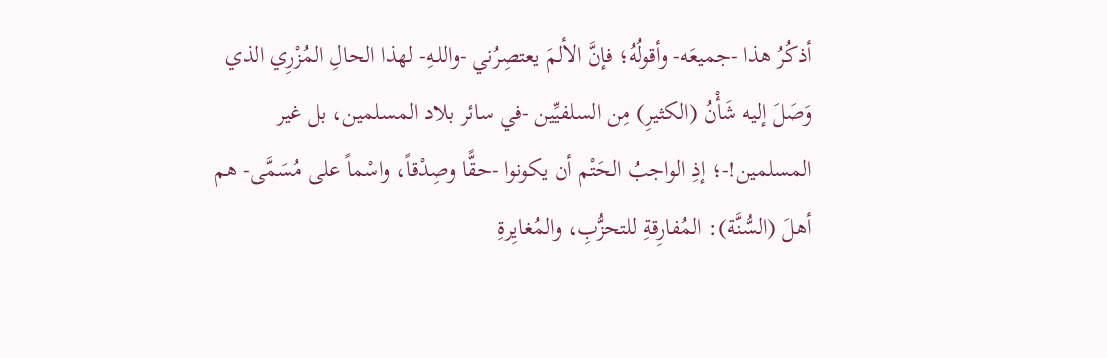أذكُرُ هذا -جميعَه- وأقولُهُ؛ فإنَّ الألمَ يعتصِرُني -واللـهِ- لهذا الحالِ المُزْرِي الذي وَصَلَ إليه شَأْنُ (الكثيرِ) مِن السلفيِّين -في سائر بلاد المسلمين، بل غير المسلمين!-؛ إذِ الواجبُ الحَتْم أن يكونوا -حقًّا وصِدْقاً، واسْماً على مُسَمَّى- هم أهلَ (السُّنَّة): المُفارِقةِ للتحزُّبِ، والمُغايِرةِ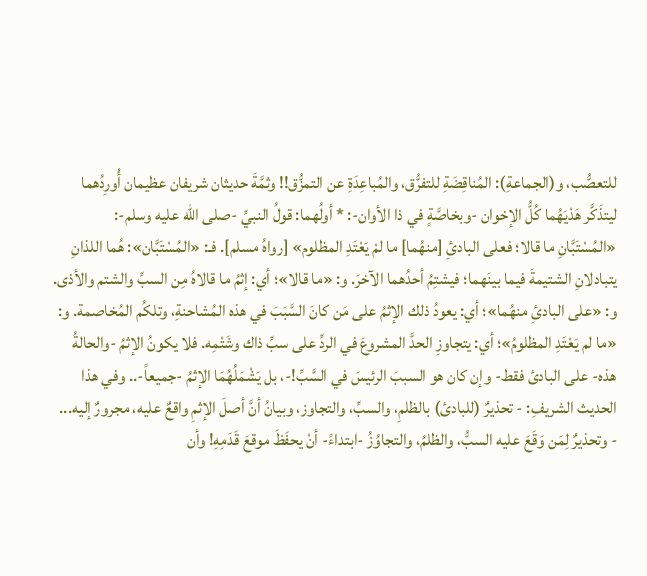للتعصُّب، و(الجماعةِ): المُناقِضَةِ للتفرُّق، والمُباعِدَةِ عن التمزُّق!! وثمَّةَ حديثان شريفان عظيمان أُورِدُهما ليتذَكَّر هَدْيَهُما كُلُّ الإخوان -وبخاصَّةٍ في ذا الأوان-: * أولُهما: قولُ النبيِّ -صلى الله عليه وسلم-: «المُسْتَبَّانِ ما قالا؛ فعلى البادئِ [منهُما] ما لمْ يَعْتَدِ المظلوم» [رواهُ مسلم]. فـ: «المُسْتَبَّان»: هُما اللذانِ يتبادلانِ الشتيمةَ فيما بينَهما؛ فيشتِمُ أحدُهما الآخرَ. و: «ما قالا»؛ أي: إثمُ ما قالاهُ مِن السبِّ والشتم والأذى. و: «على البادئِ منهُما»؛ أي: يعودُ ذلك الإثمُ على مَن كانَ السَّبَبَ في هذه المُشاحنةِ، وتلكُم المُخاصمة. و: «ما لم يَعْتَدِ المظلومُ»؛ أي: يتجاوزِ الحدَّ المشروعَ في الردِّ على سبِّ ذاك وشَتْمِه. فلا يكونُ الإثمُ -والحالةُ هذه- على البادئ فقط- وإن كان هو السببَ الرئيسَ في السَّبِّ!-، بل يَشْمَلُهُمَا الإثمُ -جميعاً-.. وفي هذا الحديث الشريفِ: - تحذيرٌ (للبادئ) بالظلمِ، والسبِّ، والتجاوز، وبيانُ أنَّ أصلَ الإثمِ واقعٌ عليه، مجرورٌ إليه... - وتحذيرٌ لِمَن وَقَعَ عليه السبُّ، والظلمُ، والتجاوُزُ -ابتداءً- أنْ يحفَظَ موقعَ قَدَمِهِ! وأن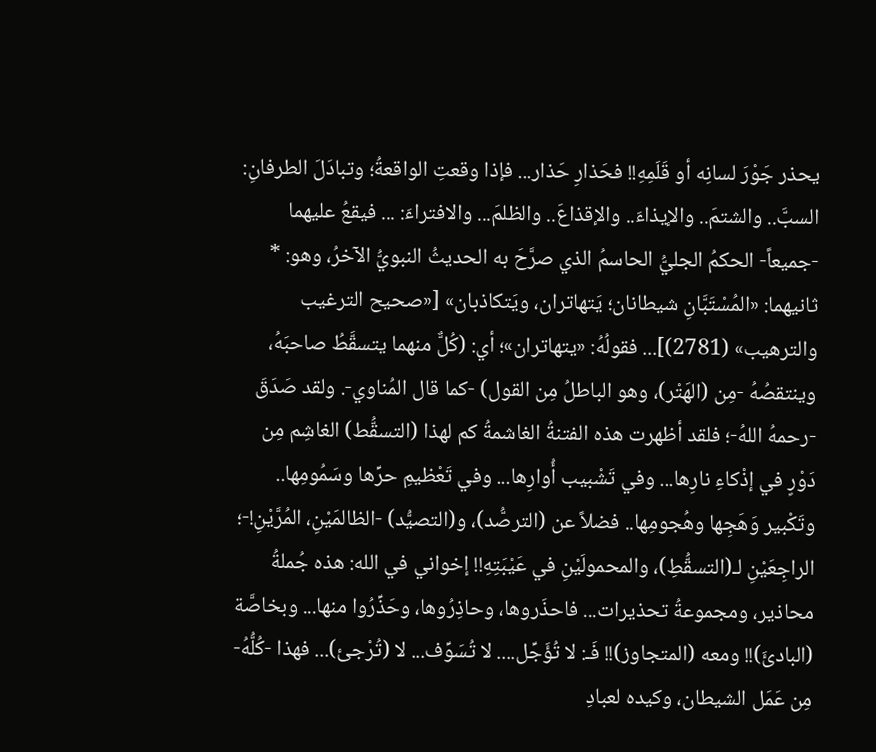يحذر جَوْرَ لسانِه أو قَلَمِهِ!! فحَذارِ حَذار... فإذا وقعتِ الواقعةُ؛ وتبادَلَ الطرفانِ: السبَّ.. والشتمَ.. والإيذاءَ.. والإقذاعَ.. والظلمَ... والافتراءَ: ... فيقعُ عليهما -جميعاً- الحكمُ الجليُّ الحاسمُ الذي صرَّحَ به الحديثُ النبويُّ الآخرُ، وهو: * ثانيهما: «المُسْتَبَّانِ شيطانان؛ يَتهاتران، ويَتكاذبان» [«صحيح الترغيب والترهيب» (2781)]... فقولُهُ: «يتهاتران»؛ أي: (كُلٌّ منهما يتسقَّطُ صاحبَهُ، وينتقصُهُ -مِن (الهَتْر)، وهو الباطلُ مِن القول) -كما قال المُناوي-. ولقد صَدَقَ -رحمهُ اللهُ-؛ فلقد أظهرت هذه الفتنةُ الغاشمةُ كم لهذا (التسقُّط) الغاشِم مِن دَوْرٍ في إذْكاءِ نارِها... وفي تَشْبيب أُوارِها... وفي تَعْظيمِ حرِّها وسَمُومِها.. وتَكْبير وَهَجِها وهُجومِها.. فضلاً عن (الترصُّد)، و(التصيُّد) -الظالمَيْنِ، المُرَّيْنِ!-؛ الراجِعَيْنِ لـ(التسقُّطِ)، والمحمولَيْنِ في عَيْبَتِهِ!! إخواني في الله: هذه جُملةُ محاذير، ومجموعةُ تحذيرات... فاحذَروها، وحاذِرُوها، وحَذِّرُوا منها... وبخاصَّة (البادئَ)!! ومعه (المتجاوز)!! فَـ: لا تُؤَجِّل.... لا تُسَوِّف... لا (تُرْجئ)... فهذا -كُلُّهُ- مِن عَمَل الشيطان، وكيده لعبادِ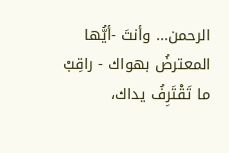الرحمن... وأنتَ -أيُّها المعترضُ بهواك - راقِبْ ما تَقْتَرِفُ يداك،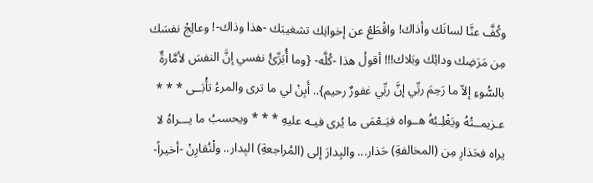وكُفَّ عنَّا لسانَك وأذاك! واقْطَعْ عن إخوانِك تشغيبَك -هذا وذاك-! وعالِجْ نفسَك مِن مَرَضِك ودائِك وبَلاك!!! أقولُ هذا -كُلَّه- {وما أُبَرِّئُ نفسي إنَّ النفسَ لأمَّارةٌ بالسُّوءِ إلاّ ما رَحِمَ ربِّي إنَّ ربِّي غفورٌ رحيم}.. أَبِنْ لي ما ترى والمرءُ تأْبَــى * * * عـزيمــتُهُ ويَغْلِـبُهُ هــواه فيَـعْمَى ما يُرى فيـه عليهِ * * * ويحسبُ ما يـــراهُ لا يراه فحَذارِ مِن (المخالفةِ) حَذار... والبِدارَ إلى (المُراجعةِ) البِدار.. ولْنُقارِنْ -أخيراً-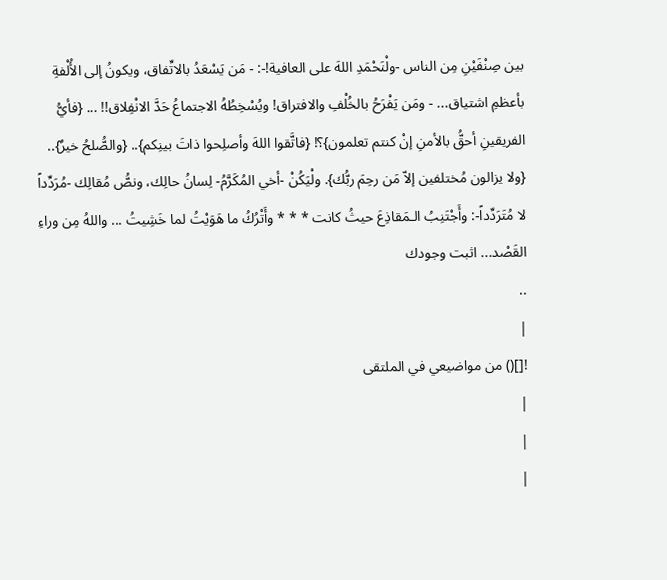بين صِنْفَيْنِ مِن الناس -ولْنَحْمَدِ اللهَ على العافية!-: - مَن يَسْعَدُ بالاتِّفاق، ويكونُ إلى الأُلْفةِ بأعظمِ اشتياق... - ومَن يَفْرَحُ بالخُلْفِ والافتراق! ويُسْخِطُهُ الاجتماعُ حَدَّ الانْفِلاق!! ... {فأيُّ الفريقينِ أحقُّ بالأمنِ إنْ كنتم تعلمون}؟! {فاتَّقوا اللهَ وأصلِحوا ذاتَ بينِكم}.. {والصُّلحُ خيرٌ}.. {ولا يزالون مُختلفين إلاّ مَن رحِمَ ربُّك}. ولْيَكُنْ -أخي المُكَرَّمُ- لِسانُ حالِك، ونصُّ مُقالِك -مُرَدِّداً لا مُتَرَدِّداً-: وأَجْتَنِبُ الـمَقاذِعَ حيثُ كانت * * * وأَتْرُكُ ما هَوَيْتُ لما خَشِيتُ ... واللهُ مِن وراءِ القَصْد... اثبت وجودك
..
|
![]() من مواضيعي في الملتقى
|
|
|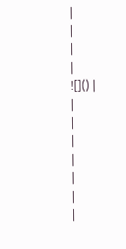|
|
|
|
![]() |
|
|
|
|
|
|
|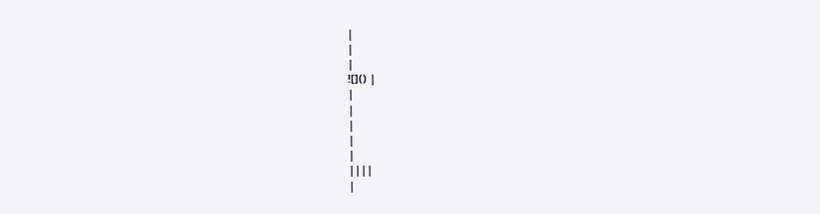|
|
|
![]() |
|
|
|
|
|
||||
|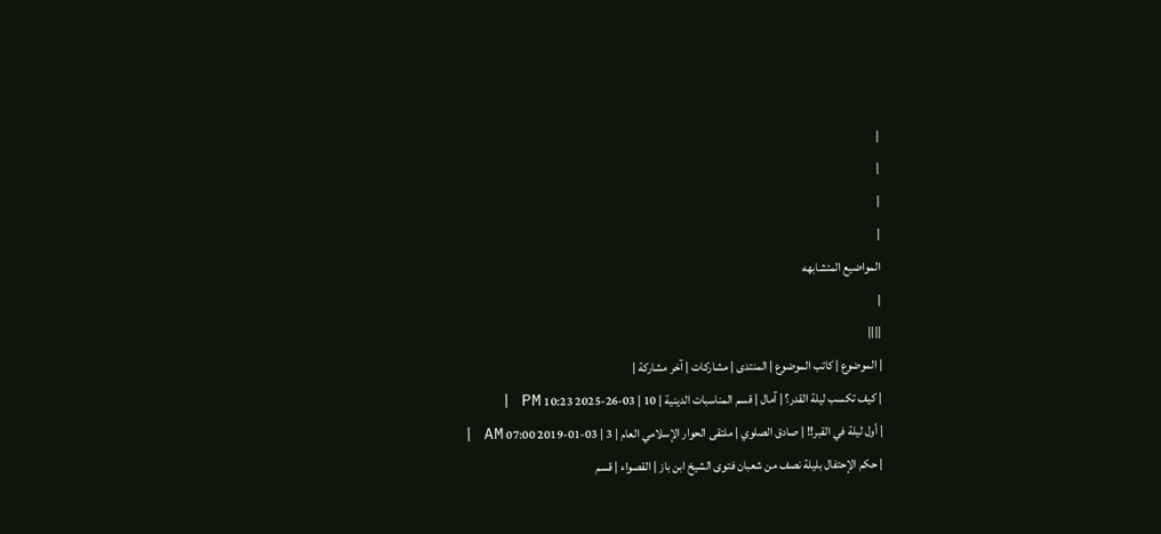|
|
|
|
المواضيع المتشابهه
|
||||
| الموضوع | كاتب الموضوع | المنتدى | مشاركات | آخر مشاركة |
| كيف تكسب ليلة القدر؟ | آمال | قسم المناسبات الدينية | 10 | 03-26-2025 10:23 PM |
| أول ليلة في القبر!! | صادق الصلوي | ملتقى الحوار الإسلامي العام | 3 | 03-01-2019 07:00 AM |
| حكم الإحتفال بليلة نصف من شعبان فتوى الشيخ ابن باز | القصواء | قسم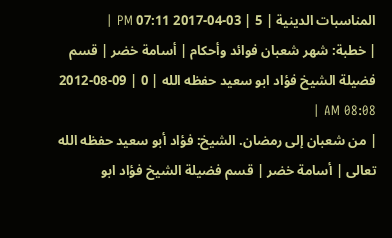المناسبات الدينية | 5 | 03-04-2017 07:11 PM |
| خطبة: شهر شعبان فوائد وأحكام | أسامة خضر | قسم فضيلة الشيخ فؤاد ابو سعيد حفظه الله | 0 | 09-08-2012 08:08 AM |
| من شعبان إلى رمضان. الشيخ: فؤاد أبو سعيد حفظه الله تعالى | أسامة خضر | قسم فضيلة الشيخ فؤاد ابو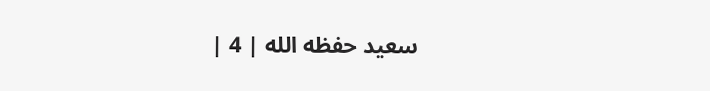سعيد حفظه الله | 4 |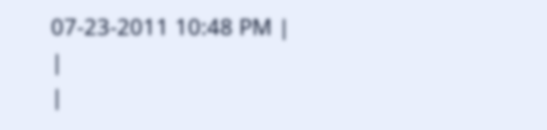07-23-2011 10:48 PM |
|
|